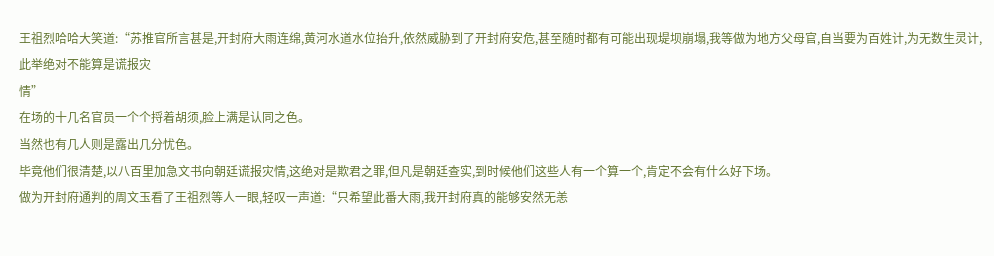王祖烈哈哈大笑道:“苏推官所言甚是,开封府大雨连绵,黄河水道水位抬升,依然威胁到了开封府安危,甚至随时都有可能出现堤坝崩塌,我等做为地方父母官,自当要为百姓计,为无数生灵计,此举绝对不能算是谎报灾
情”
在场的十几名官员一个个捋着胡须,脸上满是认同之色。
当然也有几人则是露出几分忧色。
毕竟他们很清楚,以八百里加急文书向朝廷谎报灾情,这绝对是欺君之罪,但凡是朝廷查实,到时候他们这些人有一个算一个,肯定不会有什么好下场。
做为开封府通判的周文玉看了王祖烈等人一眼,轻叹一声道:“只希望此番大雨,我开封府真的能够安然无恙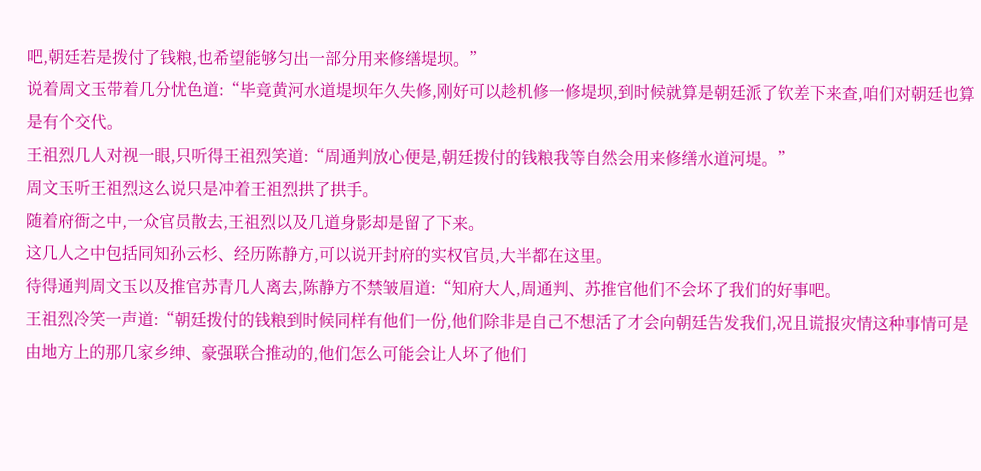吧,朝廷若是拨付了钱粮,也希望能够匀出一部分用来修缮堤坝。”
说着周文玉带着几分忧色道:“毕竟黄河水道堤坝年久失修,刚好可以趁机修一修堤坝,到时候就算是朝廷派了钦差下来查,咱们对朝廷也算是有个交代。
王祖烈几人对视一眼,只听得王祖烈笑道:“周通判放心便是,朝廷拨付的钱粮我等自然会用来修缮水道河堤。”
周文玉听王祖烈这么说只是冲着王祖烈拱了拱手。
随着府衙之中,一众官员散去,王祖烈以及几道身影却是留了下来。
这几人之中包括同知孙云杉、经历陈静方,可以说开封府的实权官员,大半都在这里。
待得通判周文玉以及推官苏青几人离去,陈静方不禁皱眉道:“知府大人,周通判、苏推官他们不会坏了我们的好事吧。
王祖烈冷笑一声道:“朝廷拨付的钱粮到时候同样有他们一份,他们除非是自己不想活了才会向朝廷告发我们,况且谎报灾情这种事情可是由地方上的那几家乡绅、豪强联合推动的,他们怎么可能会让人坏了他们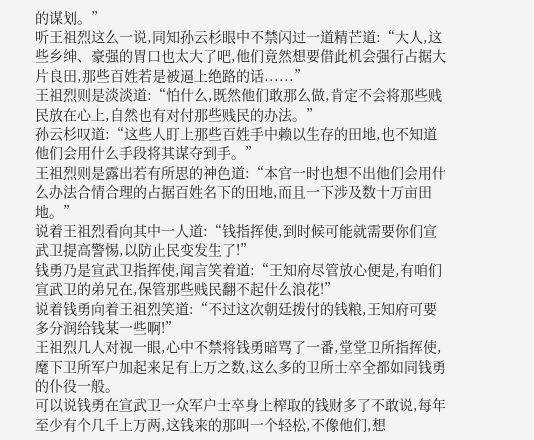的谋划。”
听王祖烈这么一说,同知孙云杉眼中不禁闪过一道精芒道:“大人,这些乡绅、豪强的胃口也太大了吧,他们竟然想要借此机会强行占据大片良田,那些百姓若是被逼上绝路的话......”
王祖烈则是淡淡道:“怕什么,既然他们敢那么做,肯定不会将那些贱民放在心上,自然也有对付那些贱民的办法。”
孙云杉叹道:“这些人盯上那些百姓手中赖以生存的田地,也不知道他们会用什么手段将其谋夺到手。”
王祖烈则是露出若有所思的神色道:“本官一时也想不出他们会用什么办法合情合理的占据百姓名下的田地,而且一下涉及数十万亩田地。”
说着王祖烈看向其中一人道:“钱指挥使,到时候可能就需要你们宣武卫提高警惕,以防止民变发生了!”
钱勇乃是宣武卫指挥使,闻言笑着道:“王知府尽管放心便是,有咱们宣武卫的弟兄在,保管那些贱民翻不起什么浪花!”
说着钱勇向着王祖烈笑道:“不过这次朝廷拨付的钱粮,王知府可要多分润给钱某一些啊!”
王祖烈几人对视一眼,心中不禁将钱勇暗骂了一番,堂堂卫所指挥使,麾下卫所军户加起来足有上万之数,这么多的卫所士卒全都如同钱勇的仆役一般。
可以说钱勇在宣武卫一众军户士卒身上榨取的钱财多了不敢说,每年至少有个几千上万两,这钱来的那叫一个轻松,不像他们,想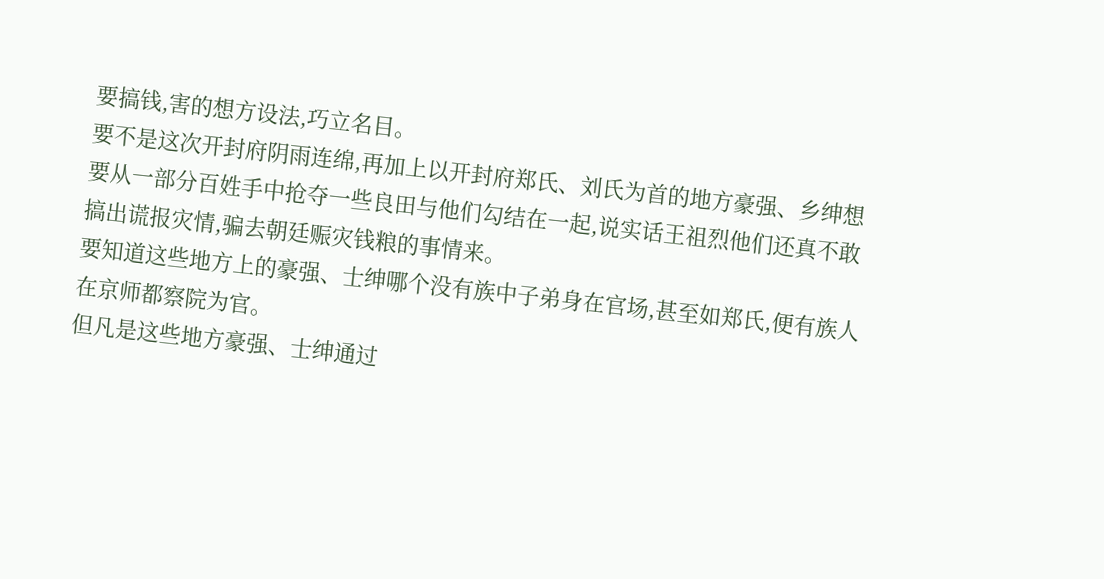要搞钱,害的想方设法,巧立名目。
要不是这次开封府阴雨连绵,再加上以开封府郑氏、刘氏为首的地方豪强、乡绅想要从一部分百姓手中抢夺一些良田与他们勾结在一起,说实话王祖烈他们还真不敢搞出谎报灾情,骗去朝廷赈灾钱粮的事情来。
要知道这些地方上的豪强、士绅哪个没有族中子弟身在官场,甚至如郑氏,便有族人在京师都察院为官。
但凡是这些地方豪强、士绅通过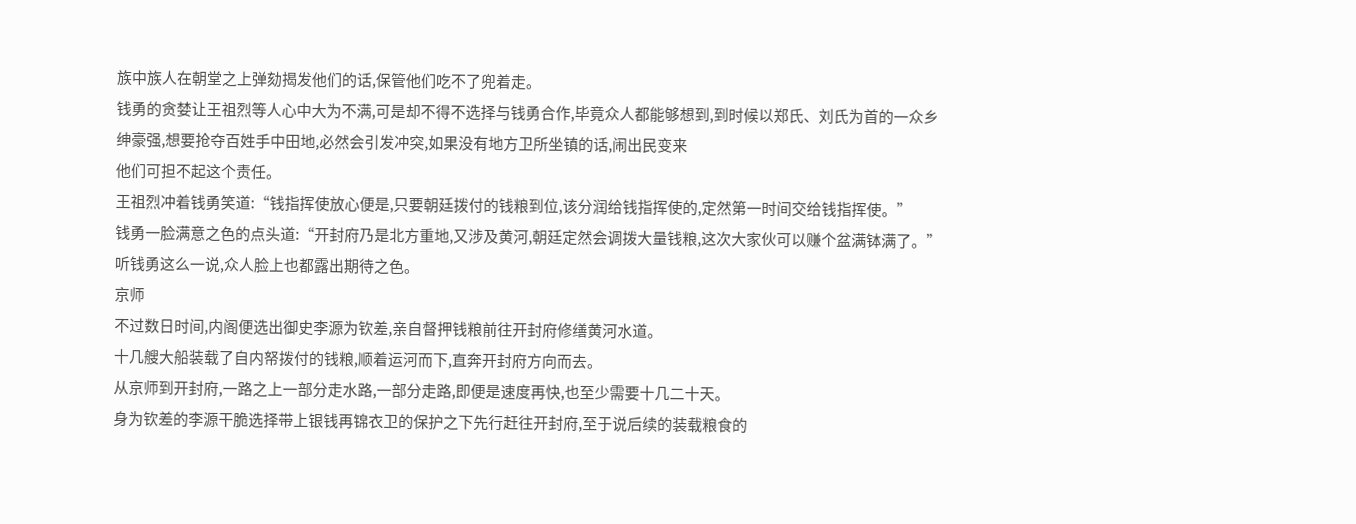族中族人在朝堂之上弹劾揭发他们的话,保管他们吃不了兜着走。
钱勇的贪婪让王祖烈等人心中大为不满,可是却不得不选择与钱勇合作,毕竟众人都能够想到,到时候以郑氏、刘氏为首的一众乡绅豪强,想要抢夺百姓手中田地,必然会引发冲突,如果没有地方卫所坐镇的话,闹出民变来
他们可担不起这个责任。
王祖烈冲着钱勇笑道:“钱指挥使放心便是,只要朝廷拨付的钱粮到位,该分润给钱指挥使的,定然第一时间交给钱指挥使。”
钱勇一脸满意之色的点头道:“开封府乃是北方重地,又涉及黄河,朝廷定然会调拨大量钱粮,这次大家伙可以赚个盆满钵满了。”
听钱勇这么一说,众人脸上也都露出期待之色。
京师
不过数日时间,内阁便选出御史李源为钦差,亲自督押钱粮前往开封府修缮黄河水道。
十几艘大船装载了自内帑拨付的钱粮,顺着运河而下,直奔开封府方向而去。
从京师到开封府,一路之上一部分走水路,一部分走路,即便是速度再快,也至少需要十几二十天。
身为钦差的李源干脆选择带上银钱再锦衣卫的保护之下先行赶往开封府,至于说后续的装载粮食的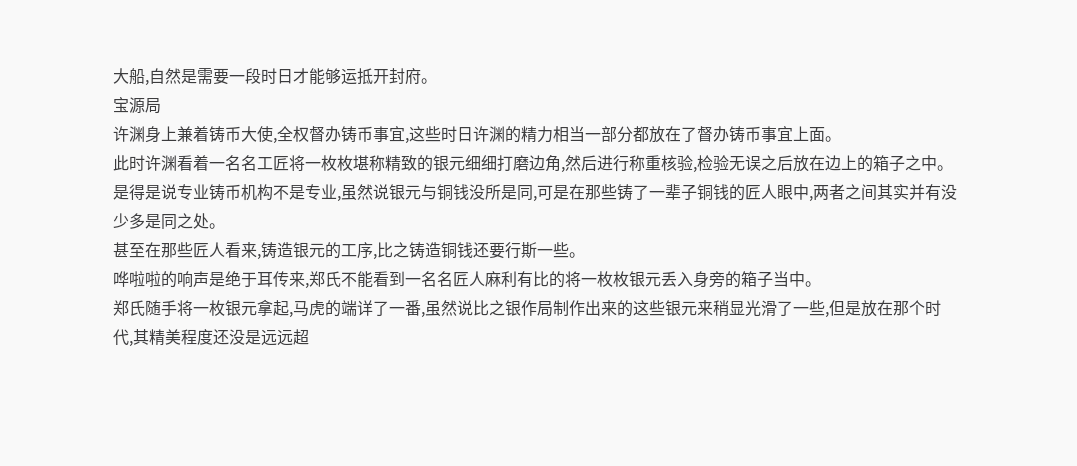大船,自然是需要一段时日才能够运抵开封府。
宝源局
许渊身上兼着铸币大使,全权督办铸币事宜,这些时日许渊的精力相当一部分都放在了督办铸币事宜上面。
此时许渊看着一名名工匠将一枚枚堪称精致的银元细细打磨边角,然后进行称重核验,检验无误之后放在边上的箱子之中。
是得是说专业铸币机构不是专业,虽然说银元与铜钱没所是同,可是在那些铸了一辈子铜钱的匠人眼中,两者之间其实并有没少多是同之处。
甚至在那些匠人看来,铸造银元的工序,比之铸造铜钱还要行斯一些。
哗啦啦的响声是绝于耳传来,郑氏不能看到一名名匠人麻利有比的将一枚枚银元丢入身旁的箱子当中。
郑氏随手将一枚银元拿起,马虎的端详了一番,虽然说比之银作局制作出来的这些银元来稍显光滑了一些,但是放在那个时代,其精美程度还没是远远超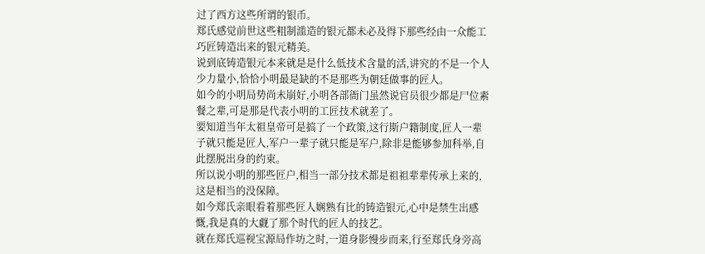过了西方这些所谓的银币。
郑氏感觉前世这些粗制滥造的银元都未必及得下那些经由一众能工巧匠铸造出来的银元精美。
说到底铸造银元本来就是是什么低技术含量的活,讲究的不是一个人少力量小,恰恰小明最是缺的不是那些为朝廷做事的匠人。
如今的小明局势尚未崩好,小明各部衙门虽然说官员很少都是尸位素餐之辈,可是那是代表小明的工匠技术就差了。
要知道当年太祖皇帝可是搞了一个政策,这行斯户籍制度,匠人一辈子就只能是匠人,军户一辈子就只能是军户,除非是能够参加科举,自此摆脱出身的约束。
所以说小明的那些匠户,相当一部分技术都是祖祖辈辈传承上来的,这是相当的没保障。
如今郑氏亲眼看着那些匠人娴熟有比的铸造银元,心中是禁生出感慨,我是真的大觑了那个时代的匠人的技艺。
就在郑氏巡视宝源局作坊之时,一道身影慢步而来,行至郑氏身旁高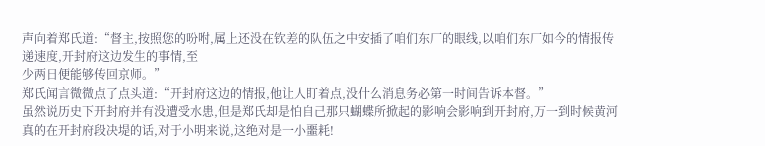声向着郑氏道:“督主,按照您的吩咐,属上还没在钦差的队伍之中安插了咱们东厂的眼线,以咱们东厂如今的情报传递速度,开封府这边发生的事情,至
少两日便能够传回京师。”
郑氏闻言微微点了点头道:“开封府这边的情报,他让人盯着点,没什么消息务必第一时间告诉本督。”
虽然说历史下开封府并有没遭受水患,但是郑氏却是怕自己那只蝴蝶所掀起的影响会影响到开封府,万一到时候黄河真的在开封府段决堤的话,对于小明来说,这绝对是一小噩耗!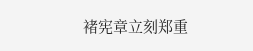褚宪章立刻郑重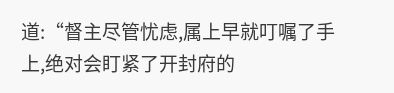道:“督主尽管忧虑,属上早就叮嘱了手上,绝对会盯紧了开封府的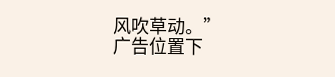风吹草动。”
广告位置下